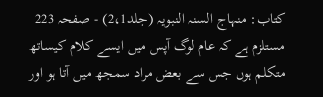کتاب: منہاج السنہ النبویہ (جلد2،1) - صفحہ 223
مستلزم ہے کہ عام لوگ آپس میں ایسے کلام کیساتھ متکلم ہوں جس سے بعض مراد سمجھ میں آتا ہو اور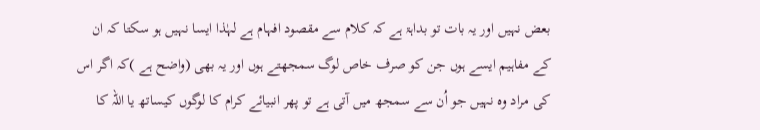بعض نہیں اور یہ بات تو بداہۃ ہے کہ کلام سے مقصود افہام ہے لہٰذا ایسا نہیں ہو سکتا کہ ان کے مفاہیم ایسے ہوں جن کو صرف خاص لوگ سمجھتے ہوں اور یہ بھی (واضح ہے )کہ اگر اس کی مراد وہ نہیں جو اُن سے سمجھ میں آتی ہے تو پھر انبیائے کرام کا لوگوں کیساتھ یا اللہ کا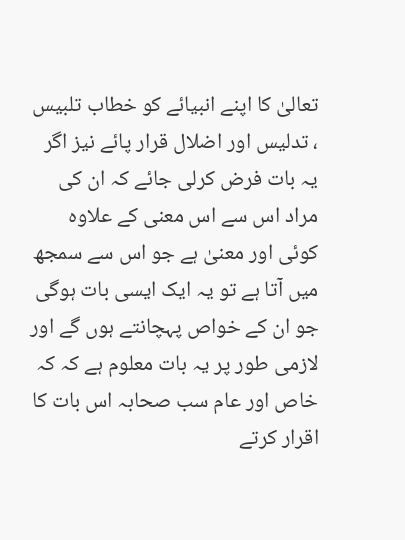تعالیٰ کا اپنے انبیائے کو خطاب تلبیس ، تدلیس اور اضلال قرار پائے نیز اگر یہ بات فرض کرلی جائے کہ ان کی مراد اس سے اس معنی کے علاوہ کوئی اور معنیٰ ہے جو اس سے سمجھ میں آتا ہے تو یہ ایک ایسی بات ہوگی جو ان کے خواص پہچانتے ہوں گے اور لازمی طور پر یہ بات معلوم ہے کہ کہ خاص اور عام سب صحابہ اس بات کا اقرار کرتے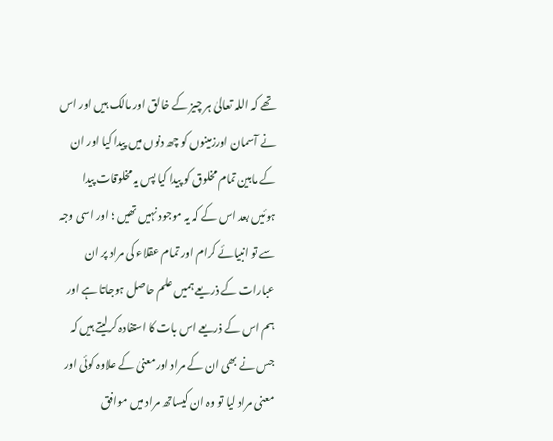تھے کہ اللہ تعالیٰ ہر چیز کے خالق اور مالک ہیں اور اس نے آسمان اورزمینوں کو چھ دنوں میں پیدا کیا اور ان کے مابین تمام مخلوق کو پیدا کیا پس یہ مخلوقات پیدا ہوئیں بعد اس کے کہ یہ موجود نہیں تھیں ؛ اور اسی وجہ سے تو انبیائے کرام اور تمام عقلاء کی مراد پر ان عبارات کے ذریعے ہمیں علم حاصل ہوجاتا ہے اور ہم اس کے ذریعے اس بات کا استفادہ کرلیتے ہیں کہ جس نے بھی ان کے مراد اورمعنیٰ کے علاوہ کوئی اور معنی مراد لیا تو وہ ان کیساتھ مراد میں موافق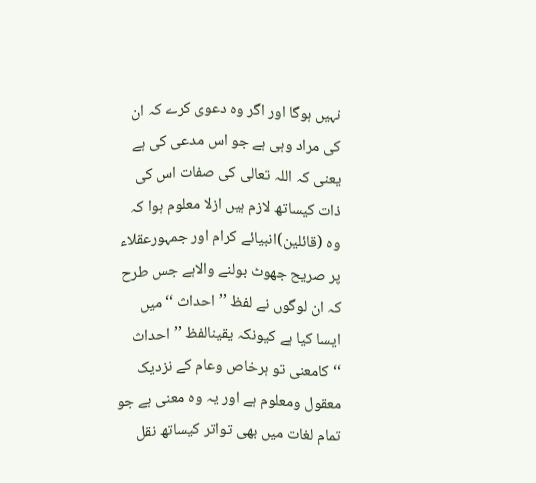نہیں ہوگا اور اگر وہ دعوی کرے کہ ان کی مراد وہی ہے جو اس مدعی کی ہے یعنی کہ اللہ تعالی کی صفات اس کی ذات کیساتھ لازم ہیں ازلا معلوم ہوا کہ وہ (قائلین)انبیائے کرام اور جمہورعقلاء پر صریح جھوٹ بولنے والاہے جس طرح کہ ان لوگوں نے لفظ ’’احداث ‘‘میں ایسا کیا ہے کیونکہ یقینالفظ ’’احداث ‘‘کامعنی تو ہرخاص وعام کے نزدیک معقول ومعلوم ہے اور یہ وہ معنی ہے جو تمام لغات میں بھی تواتر کیساتھ نقل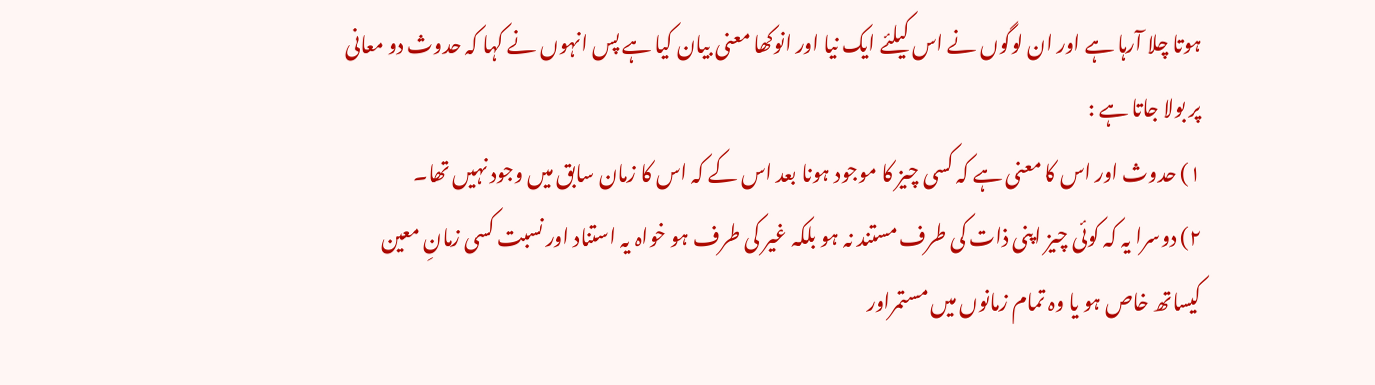ہوتا چلا آرہا ہے اور ان لوگوں نے اس کیلئے ایک نیا اور انوکھا معنی بیان کیا ہے پس انہوں نے کہا کہ حدوث دو معانی پر بولا جاتا ہے :
۱) حدوث اور اس کا معنی ہے کہ کسی چیز کا موجود ہونا بعد اس کے کہ اس کا زمان سابق میں وجود نہیں تھا۔
۲) دوسرا یہ کہ کوئی چیز اپنی ذات کی طرف مستند نہ ہو بلکہ غیر کی طرف ہو خواہ یہ استناد اور نسبت کسی زمانِ معین کیساتھ خاص ہو یا وہ تمام زمانوں میں مستمراور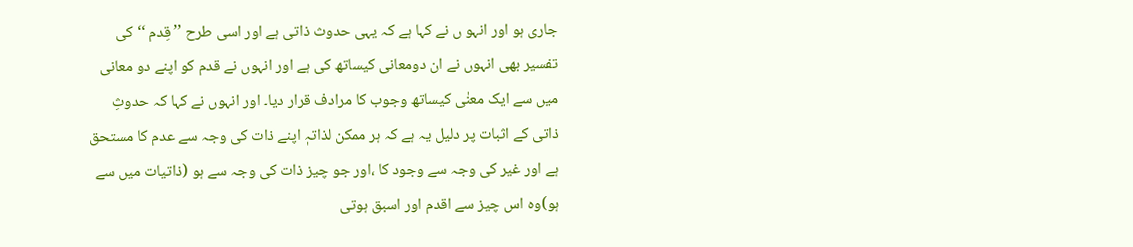جاری ہو اور انہو ں نے کہا ہے کہ یہی حدوث ذاتی ہے اور اسی طرح ’’قِدم ‘‘کی تفسیر بھی انہوں نے ان دومعانی کیساتھ کی ہے اور انہوں نے قدم کو اپنے دو معانی میں سے ایک معنٰی کیساتھ وجوب کا مرادف قرار دیا۔ اور انہوں نے کہا کہ حدوثِ ذاتی کے اثبات پر دلیل یہ ہے کہ ہر ممکن لذاتہٖ اپنے ذات کی وجہ سے عدم کا مستحق ہے اور غیر کی وجہ سے وجود کا ،اور جو چیز ذات کی وجہ سے ہو (ذاتیات میں سے ہو)وہ اس چیز سے اقدم اور اسبق ہوتی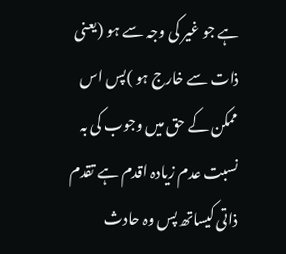ہے جو غیر کی وجہ سے ہو (یعنی ذات سے خارج ہو )پس اس ممکن کے حق میں وجوب کی بہ نسبت عدم زیادہ اقدم ہے تقدم ذاتی کیساتھ پس وہ حادث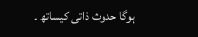ہوگا حدوث ذاتی کیساتھ ۔